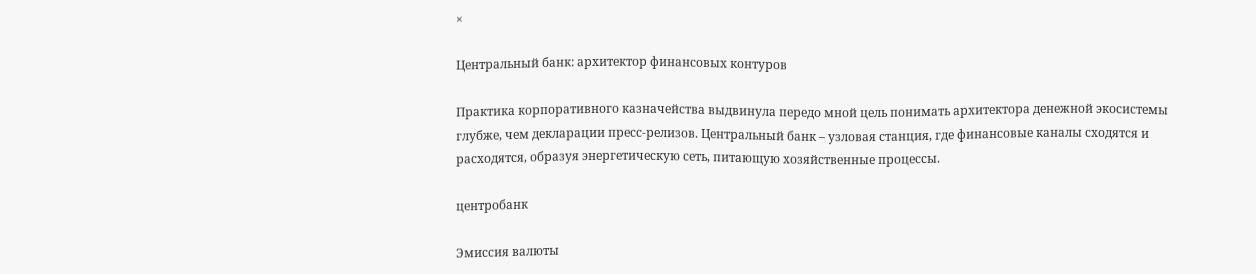×

Центральный банк: архитектор финансовых контуров

Практика корпоративного казначейства выдвинула передо мной цель понимать архитектора денежной экосистемы глубже, чем декларации пресс-релизов. Центральный банк – узловая станция, где финансовые каналы сходятся и расходятся, образуя энергетическую сеть, питающую хозяйственные процессы.

центробанк

Эмиссия валюты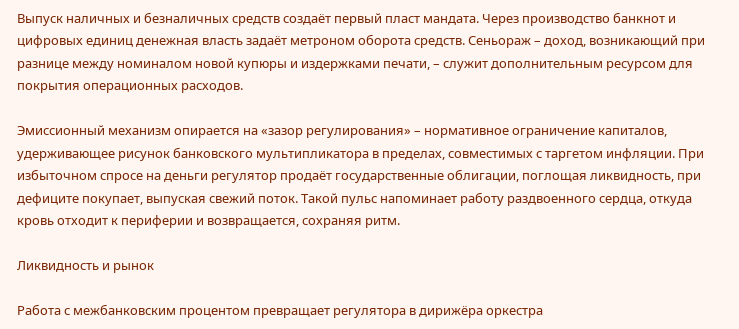Выпуск наличных и безналичных средств создаёт первый пласт мандата. Через производство банкнот и цифровых единиц денежная власть задаёт метроном оборота средств. Сеньораж – доход, возникающий при разнице между номиналом новой купюры и издержками печати, – служит дополнительным ресурсом для покрытия операционных расходов.

Эмиссионный механизм опирается на «зазор регулирования» – нормативное ограничение капиталов, удерживающее рисунок банковского мультипликатора в пределах, совместимых с таргетом инфляции. При избыточном спросе на деньги регулятор продаёт государственные облигации, поглощая ликвидность, при дефиците покупает, выпуская свежий поток. Такой пульс напоминает работу раздвоенного сердца, откуда кровь отходит к периферии и возвращается, сохраняя ритм.

Ликвидность и рынок

Работа с межбанковским процентом превращает регулятора в дирижёра оркестра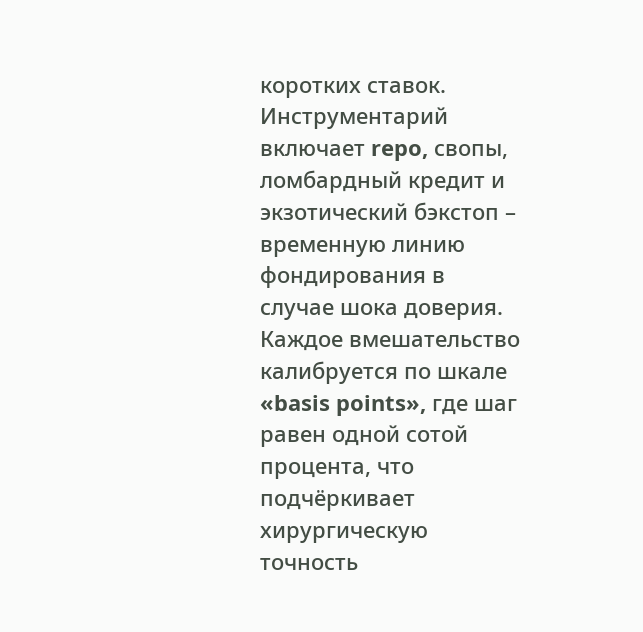коротких ставок. Инструментарий включает repo, свопы, ломбардный кредит и экзотический бэкстоп – временную линию фондирования в случае шока доверия. Каждое вмешательство калибруется по шкале «basis points», где шаг равен одной сотой процента, что подчёркивает хирургическую точность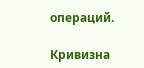операций.

Кривизна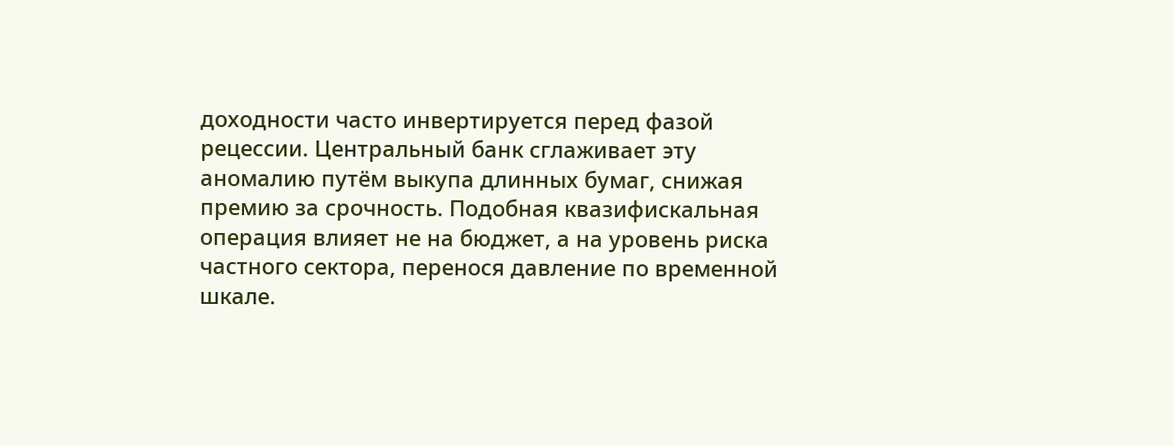доходности часто инвертируется перед фазой рецессии. Центральный банк сглаживает эту аномалию путём выкупа длинных бумаг, снижая премию за срочность. Подобная квазифискальная операция влияет не на бюджет, а на уровень риска частного сектора, перенося давление по временной шкале.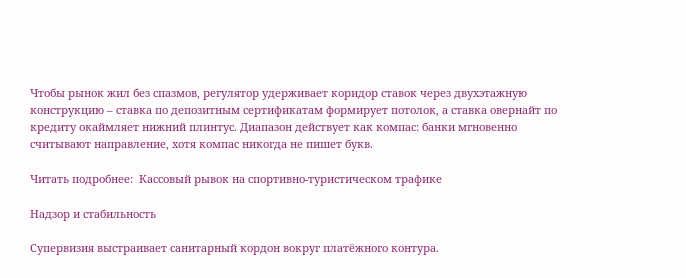Чтобы рынок жил без спазмов, регулятор удерживает коридор ставок через двухэтажную конструкцию – ставка по депозитным сертификатам формирует потолок, а ставка овернайт по кредиту окаймляет нижний плинтус. Диапазон действует как компас: банки мгновенно считывают направление, хотя компас никогда не пишет букв.

Читать подробнее:  Кассовый рывок на спортивно-туристическом трафике

Надзор и стабильность

Супервизия выстраивает санитарный кордон вокруг платёжного контура.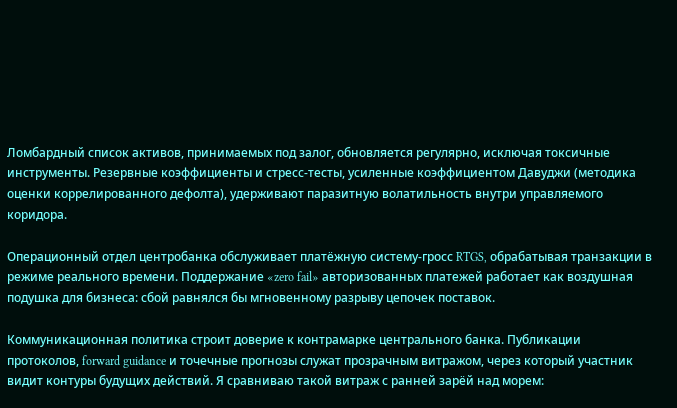Ломбардный список активов, принимаемых под залог, обновляется регулярно, исключая токсичные инструменты. Резервные коэффициенты и стресс-тесты, усиленные коэффициентом Давуджи (методика оценки коррелированного дефолта), удерживают паразитную волатильность внутри управляемого коридора.

Операционный отдел центробанка обслуживает платёжную систему-гросс RTGS, обрабатывая транзакции в режиме реального времени. Поддержание «zero fail» авторизованных платежей работает как воздушная подушка для бизнеса: сбой равнялся бы мгновенному разрыву цепочек поставок.

Коммуникационная политика строит доверие к контрамарке центрального банка. Публикации протоколов, forward guidance и точечные прогнозы служат прозрачным витражом, через который участник видит контуры будущих действий. Я сравниваю такой витраж с ранней зарёй над морем: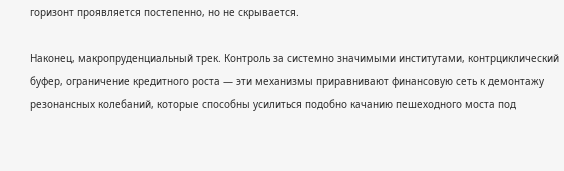горизонт проявляется постепенно, но не скрывается.

Наконец, макропруденциальный трек. Контроль за системно значимыми институтами, контрциклический буфер, ограничение кредитного роста — эти механизмы приравнивают финансовую сеть к демонтажу резонансных колебаний, которые способны усилиться подобно качанию пешеходного моста под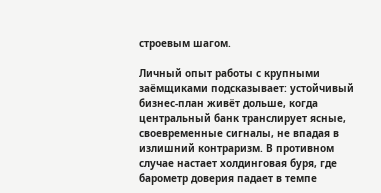строевым шагом.

Личный опыт работы с крупными заёмщиками подсказывает: устойчивый бизнес-план живёт дольше, когда центральный банк транслирует ясные, своевременные сигналы, не впадая в излишний контраризм. В противном случае настает холдинговая буря, где барометр доверия падает в темпе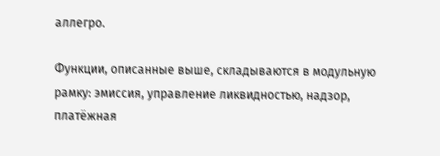аллегро.

Функции, описанные выше, складываются в модульную рамку: эмиссия, управление ликвидностью, надзор, платёжная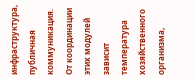инфраструктура, публичная коммуникация. От координации этих модулей зависит температура хозяйственного организма,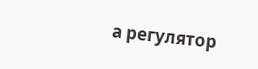а регулятор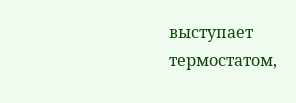выступает термостатом,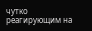чутко реагирующим на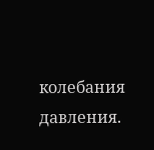колебания давления.